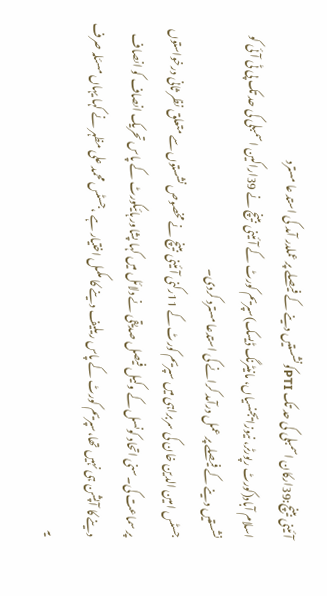آئینی بینچ:39ارکان اسمبلی کی حد تک PTIکونشستیں دینے کے فیصلے پر عملدر آمد کی استد عا مسترد
اسلام آباد(کورٹ رپورٹر، نیوزایجنسیاں، مانیٹرنگ ڈیسک)سپریم کورٹ کے آئینی بینچ نے 39اراکین اسمبلی کی حد تک پی ٹی آئی کو نشستیں دینے کے فیصلے پر عمل درآمد کرانے کی استدعا مسترد کردی۔
جسٹس امین الدین خان کی سربراہی میں سپریم کورٹ کے 11رکنی آئینی بینچ نے مخصوص نشستوں سے متعلق نظر ثانی درخواستوں پر سماعت کی۔سنی اتحاد کونسل کے وکیل فیصل صدیقی نے دلائل میں کہا پشاور ہائیکورٹ کے پاس تحریک انصاف کو انصاف دینے کا آپشن ہی نہیں تھا،سپریم کورٹ کے پاس ریلیف دینے کا مکمل اختیار ہے ،جسٹس محمد علی مظہر نے کہا یہاں مسئلہ صرف یہ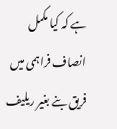ہے کہ کیا مکمل انصاف فراہمی میں فریق بنے بغیر ریلیف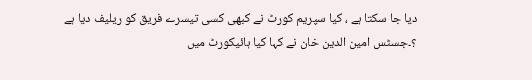دیا جا سکتا ہے ، کیا سپریم کورٹ نے کبھی کسی تیسرے فریق کو ریلیف دیا ہے ؟۔جسٹس امین الدین خان نے کہا کیا ہائیکورٹ میں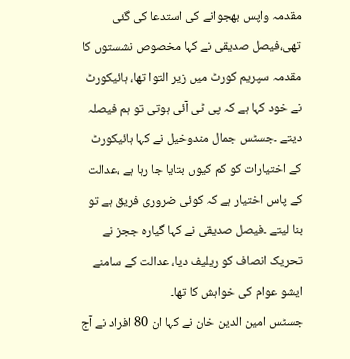مقدمہ واپس بھجوانے کی استدعا کی گئی تھی،فیصل صدیقی نے کہا مخصوص نشستوں کا مقدمہ سپریم کورٹ میں زیر التوا تھا، ہائیکورٹ نے خود کہا ہے کہ پی ٹی آئی ہوتی تو ہم فیصلہ دیتے ۔جسٹس جمال مندوخیل نے کہا ہائیکورٹ کے اختیارات کو کم کیوں بتایا جا رہا ہے ،عدالت کے پاس اختیار ہے کہ کوئی ضروری فریق ہے تو بنا لیتے ۔فیصل صدیقی نے کہا گیارہ ججز نے تحریک انصاف کو ریلیف دیا، عدالت کے سامنے ایشو عوام کی خواہش کا تھا۔
جسٹس امین الدین خان نے کہا ان 80 افراد نے آج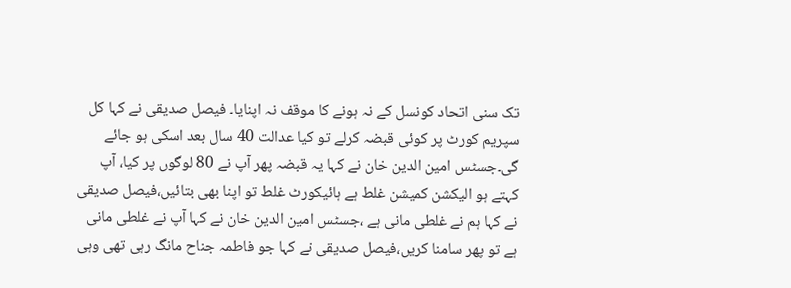تک سنی اتحاد کونسل کے نہ ہونے کا موقف نہ اپنایا۔ فیصل صدیقی نے کہا کل سپریم کورٹ پر کوئی قبضہ کرلے تو کیا عدالت 40 سال بعد اسکی ہو جائے گی۔جسٹس امین الدین خان نے کہا یہ قبضہ پھر آپ نے 80 لوگوں پر کیا، آپ کہتے ہو الیکشن کمیشن غلط ہے ہائیکورٹ غلط تو اپنا بھی بتائیں،فیصل صدیقی نے کہا ہم نے غلطی مانی ہے ،جسٹس امین الدین خان نے کہا آپ نے غلطی مانی ہے تو پھر سامنا کریں،فیصل صدیقی نے کہا جو فاطمہ جناح مانگ رہی تھی وہی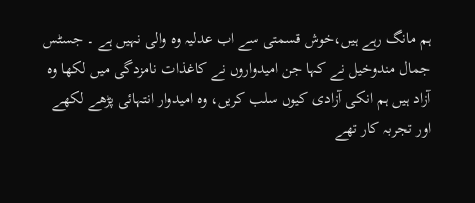ہم مانگ رہے ہیں،خوش قسمتی سے اب عدلیہ وہ والی نہیں ہے ۔ جسٹس جمال مندوخیل نے کہا جن امیدواروں نے کاغذات نامزدگی میں لکھا وہ آزاد ہیں ہم انکی آزادی کیوں سلب کریں، وہ امیدوار انتہائی پڑھے لکھے اور تجربہ کار تھے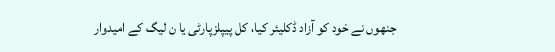جنھوں نے خود کو آزاد ڈکلیئر کیا، کل پیپلزپارٹی یا ن لیگ کے امیدوار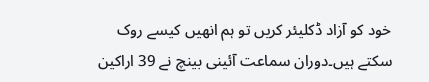خود کو آزاد ڈکلیئر کریں تو ہم انھیں کیسے روک سکتے ہیں۔دوران سماعت آئینی بینچ نے 39 اراکین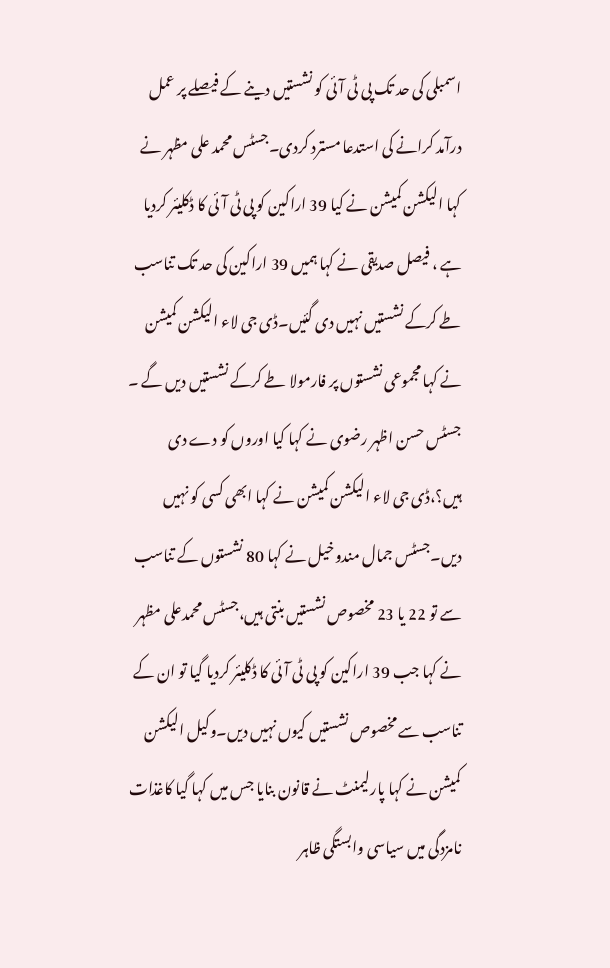اسمبلی کی حد تک پی ٹی آئی کو نشستیں دینے کے فیصلے پر عمل درآمد کرانے کی استدعا مسترد کردی۔جسٹس محمد علی مظہر نے کہا الیکشن کمیشن نے کیا 39 اراکین کو پی ٹی آئی کا ڈکلیئر کردیا ہے ، فیصل صدیقی نے کہا ہمیں 39 اراکین کی حد تک تناسب طے کرکے نشستیں نہیں دی گئیں۔ڈی جی لاء الیکشن کمیشن نے کہا مجموعی نشستوں پر فارمولا طے کرکے نشستیں دیں گے ۔
جسٹس حسن اظہر رضوی نے کہا کیا اوروں کو دے دی ہیں؟،ڈی جی لاء الیکشن کمیشن نے کہا ابھی کسی کو نہیں دیں۔جسٹس جمال مندوخیل نے کہا 80 نشستوں کے تناسب سے تو 22 یا 23 مخصوص نشستیں بنتی ہیں،جسٹس محمدعلی مظہر نے کہا جب 39 اراکین کو پی ٹی آئی کا ڈکلیئر کردیا گیا تو ان کے تناسب سے مخصوص نشستیں کیوں نہیں دیں۔وکیل الیکشن کمیشن نے کہا پارلیمنٹ نے قانون بنایا جس میں کہا گیا کاغذات نامزدگی میں سیاسی وابستگی ظاہر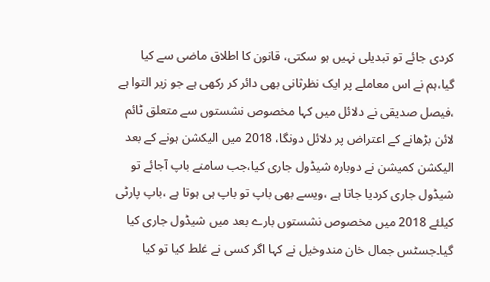کردی جائے تو تبدیلی نہیں ہو سکتی، قانون کا اطلاق ماضی سے کیا گیا،ہم نے اس معاملے پر ایک نظرثانی بھی دائر کر رکھی ہے جو زیر التوا ہے ،فیصل صدیقی نے دلائل میں کہا مخصوص نشستوں سے متعلق ٹائم لائن بڑھانے کے اعتراض پر دلائل دونگا، 2018 میں الیکشن ہونے کے بعد الیکشن کمیشن نے دوبارہ شیڈول جاری کیا،جب سامنے باپ آجائے تو شیڈول جاری کردیا جاتا ہے ،ویسے بھی باپ تو باپ ہی ہوتا ہے ،باپ پارٹی کیلئے 2018 میں مخصوص نشستوں بارے بعد میں شیڈول جاری کیا گیا۔جسٹس جمال خان مندوخیل نے کہا اگر کسی نے غلط کیا تو کیا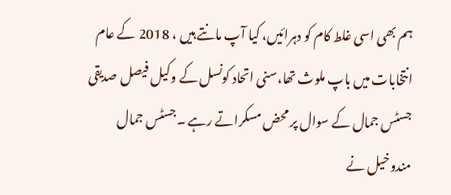ہم بھی اسی غلط کام کو دہرائیں، کیا آپ مانتے ہیں ، 2018 کے عام انتخابات میں باپ ملوث تھا،سنی اتحاد کونسل کے وکیل فیصل صدیقی جسٹس جمال کے سوال پر محض مسکراتے رہے ۔جسٹس جمال مندوخیل نے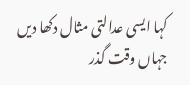کہا ایسی عدالتی مثال دکھا دیں جہاں وقت گذر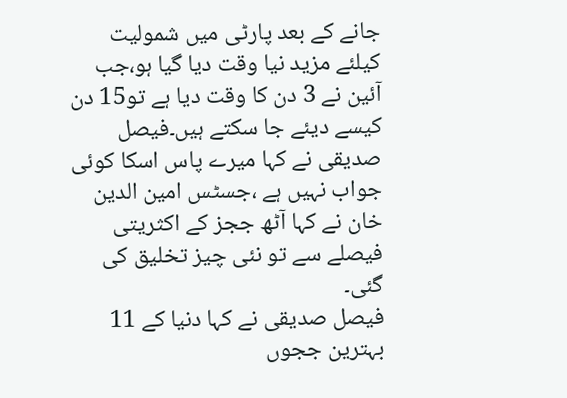جانے کے بعد پارٹی میں شمولیت کیلئے مزید نیا وقت دیا گیا ہو،جب آئین نے 3 دن کا وقت دیا ہے تو15 دن کیسے دیئے جا سکتے ہیں۔فیصل صدیقی نے کہا میرے پاس اسکا کوئی جواب نہیں ہے ،جسٹس امین الدین خان نے کہا آٹھ ججز کے اکثریتی فیصلے سے تو نئی چیز تخلیق کی گئی۔
فیصل صدیقی نے کہا دنیا کے 11 بہترین ججوں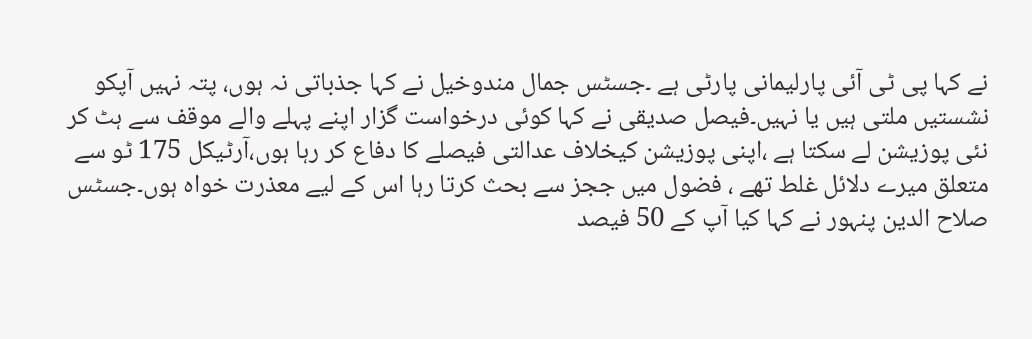نے کہا پی ٹی آئی پارلیمانی پارٹی ہے ۔جسٹس جمال مندوخیل نے کہا جذباتی نہ ہوں، پتہ نہیں آپکو نشستیں ملتی ہیں یا نہیں۔فیصل صدیقی نے کہا کوئی درخواست گزار اپنے پہلے والے موقف سے ہٹ کر نئی پوزیشن لے سکتا ہے ،اپنی پوزیشن کیخلاف عدالتی فیصلے کا دفاع کر رہا ہوں،آرٹیکل 175 ٹو سے متعلق میرے دلائل غلط تھے ، فضول میں ججز سے بحث کرتا رہا اس کے لیے معذرت خواہ ہوں۔جسٹس صلاح الدین پنہور نے کہا کیا آپ کے 50 فیصد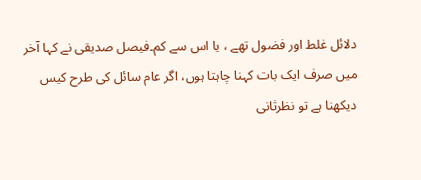دلائل غلط اور فضول تھے ، یا اس سے کم۔فیصل صدیقی نے کہا آخر میں صرف ایک بات کہنا چاہتا ہوں، اگر عام سائل کی طرح کیس دیکھنا ہے تو نظرثانی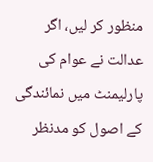منظور کر لیں، اگر عدالت نے عوام کی پارلیمنٹ میں نمائندگی کے اصول کو مدنظر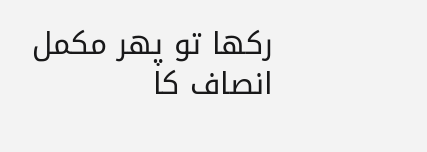رکھا تو پھر مکمل انصاف کا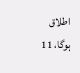اطلاق ہوگا، 11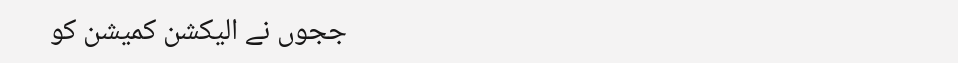ججوں نے الیکشن کمیشن کو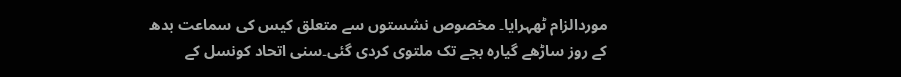موردالزام ٹھہرایا۔ مخصوص نشستوں سے متعلق کیس کی سماعت بدھ کے روز ساڑھے گیارہ بجے تک ملتوی کردی گئی۔سنی اتحاد کونسل کے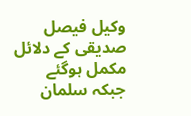وکیل فیصل صدیقی کے دلائل مکمل ہوگئے جبکہ سلمان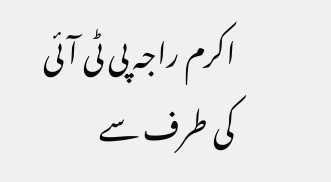اکرم راجہ پی ٹی آئی کی طرف سے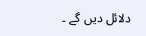دلائل دیں گے ۔